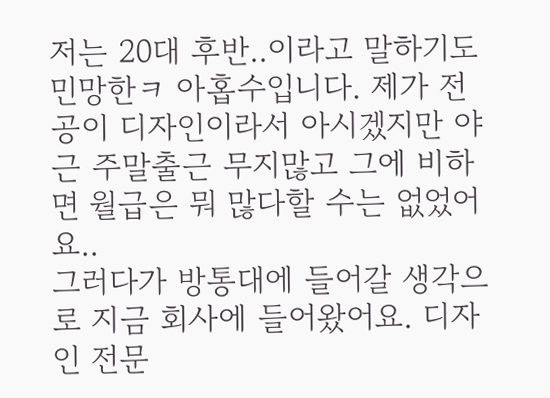저는 20대 후반..이라고 말하기도 민망한ㅋ 아홉수입니다. 제가 전공이 디자인이라서 아시겠지만 야근 주말출근 무지많고 그에 비하면 월급은 뭐 많다할 수는 없었어요..
그러다가 방통대에 들어갈 생각으로 지금 회사에 들어왔어요. 디자인 전문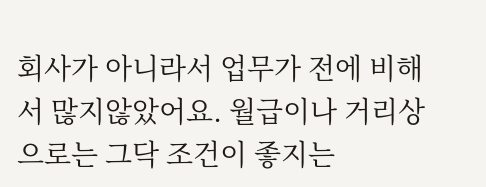회사가 아니라서 업무가 전에 비해서 많지않았어요. 월급이나 거리상으로는 그닥 조건이 좋지는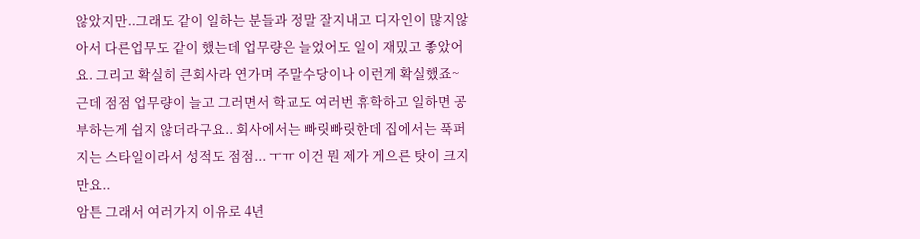않았지만..그래도 같이 일하는 분들과 정말 잘지내고 디자인이 많지않아서 다른업무도 같이 했는데 업무량은 늘었어도 일이 재밌고 좋았어요. 그리고 확실히 큰회사라 연가며 주말수당이나 이런게 확실했죠~
근데 점점 업무량이 늘고 그러면서 학교도 여러번 휴학하고 일하면 공부하는게 쉽지 않더라구요.. 회사에서는 빠릿빠릿한데 집에서는 푹퍼지는 스타일이라서 성적도 점점... ㅜㅠ 이건 뭔 제가 게으른 탓이 크지만요..
암튼 그래서 여러가지 이유로 4년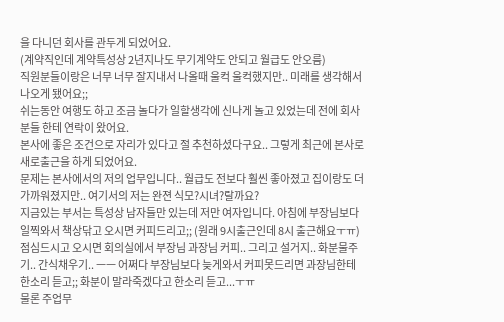을 다니던 회사를 관두게 되었어요.
(계약직인데 계약특성상 2년지나도 무기계약도 안되고 월급도 안오름)
직원분들이랑은 너무 너무 잘지내서 나올때 울컥 울컥했지만.. 미래를 생각해서 나오게 됐어요;;
쉬는동안 여행도 하고 조금 놀다가 일할생각에 신나게 놀고 있었는데 전에 회사분들 한테 연락이 왔어요.
본사에 좋은 조건으로 자리가 있다고 절 추천하셨다구요.. 그렇게 최근에 본사로 새로출근을 하게 되었어요.
문제는 본사에서의 저의 업무입니다.. 월급도 전보다 훨씬 좋아졌고 집이랑도 더 가까워졌지만.. 여기서의 저는 완젼 식모?시녀?랄까요?
지금있는 부서는 특성상 남자들만 있는데 저만 여자입니다. 아침에 부장님보다 일찍와서 책상닦고 오시면 커피드리고;; (원래 9시출근인데 8시 출근해요ㅜㅠ)점심드시고 오시면 회의실에서 부장님 과장님 커피.. 그리고 설거지.. 화분물주기.. 간식채우기.. ㅡㅡ 어쩌다 부장님보다 늦게와서 커피못드리면 과장님한테 한소리 듣고;; 화분이 말라죽겠다고 한소리 듣고...ㅜㅠ
물론 주업무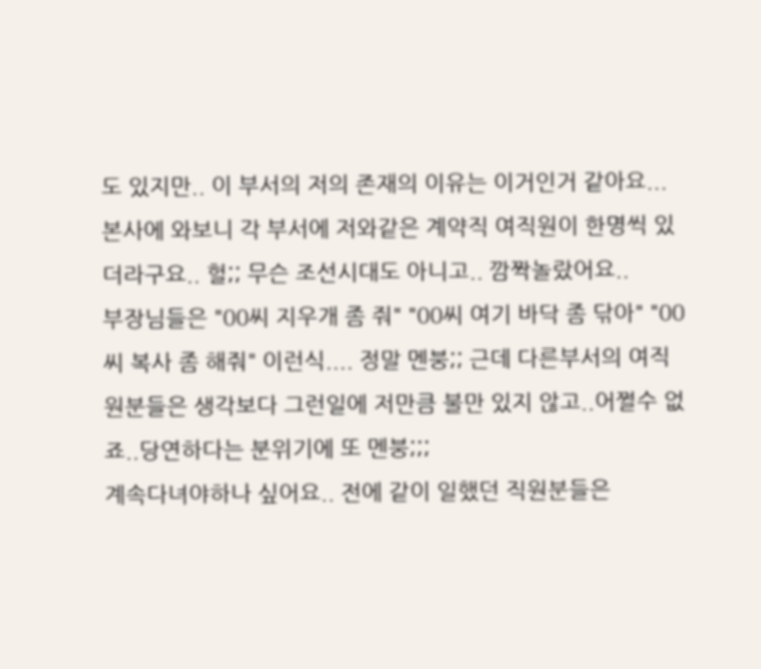도 있지만.. 이 부서의 저의 존재의 이유는 이거인거 같아요... 본사에 와보니 각 부서에 저와같은 계약직 여직원이 한명씩 있더라구요.. 헐;; 무슨 조선시대도 아니고.. 깜짝놀랐어요..
부장님들은 "00씨 지우개 좀 줘" "00씨 여기 바닥 좀 닦아" "00씨 복사 좀 해줘" 이런식.... 정말 멘붕;; 근데 다른부서의 여직원분들은 생각보다 그런일에 저만큼 불만 있지 않고..어쩔수 없죠..당연하다는 분위기에 또 멘붕;;;
계속다녀야하나 싶어요.. 전에 같이 일했던 직원분들은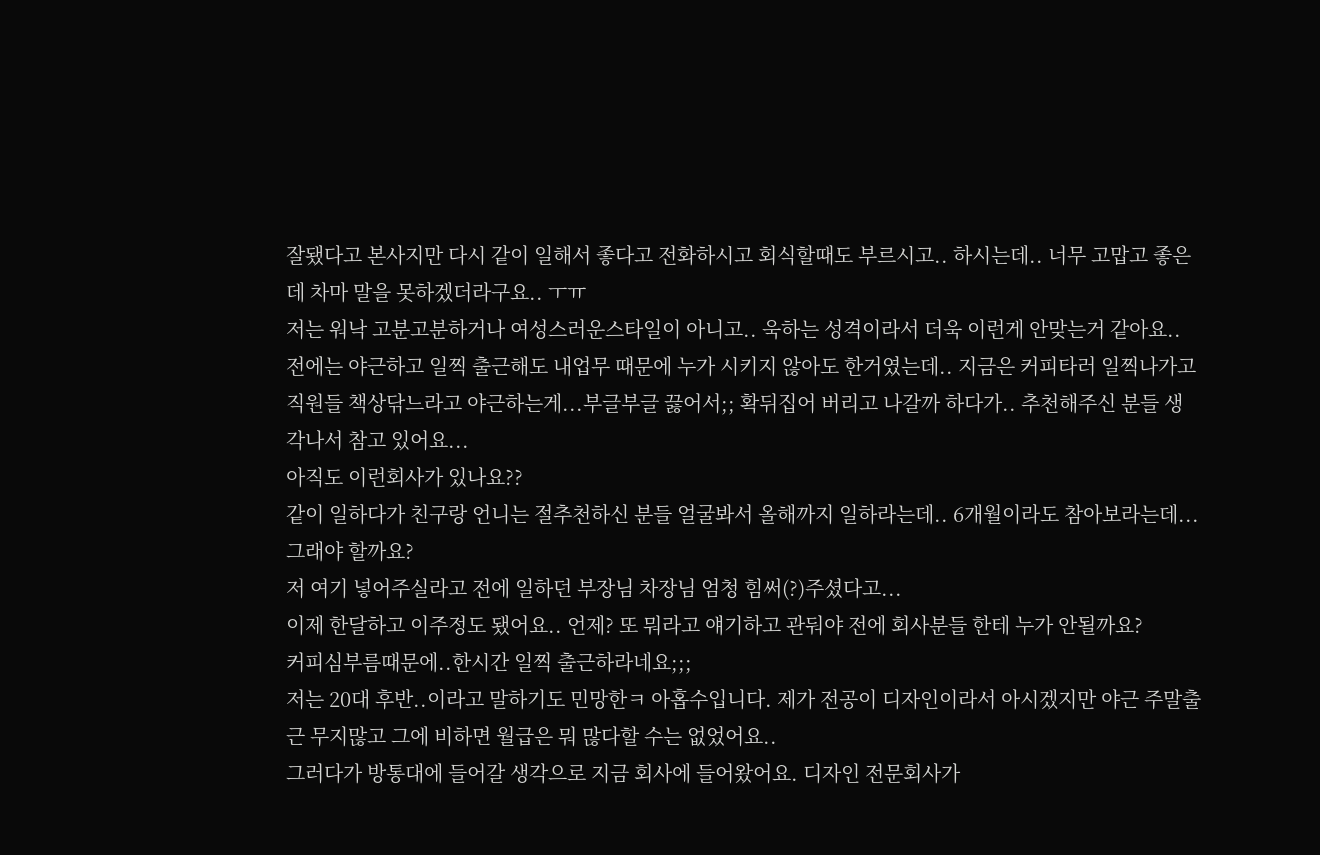잘됐다고 본사지만 다시 같이 일해서 좋다고 전화하시고 회식할때도 부르시고.. 하시는데.. 너무 고맙고 좋은데 차마 말을 못하겠더라구요.. ㅜㅠ
저는 워낙 고분고분하거나 여성스러운스타일이 아니고.. 욱하는 성격이라서 더욱 이런게 안맞는거 같아요.. 전에는 야근하고 일찍 출근해도 내업무 때문에 누가 시키지 않아도 한거였는데.. 지금은 커피타러 일찍나가고 직원들 책상닦느라고 야근하는게...부글부글 끓어서;; 확뒤집어 버리고 나갈까 하다가.. 추천해주신 분들 생각나서 참고 있어요...
아직도 이런회사가 있나요??
같이 일하다가 친구랑 언니는 절추천하신 분들 얼굴봐서 올해까지 일하라는데.. 6개월이라도 참아보라는데... 그래야 할까요?
저 여기 넣어주실라고 전에 일하던 부장님 차장님 엄청 힘써(?)주셨다고...
이제 한달하고 이주정도 됐어요.. 언제? 또 뭐라고 얘기하고 관둬야 전에 회사분들 한테 누가 안될까요?
커피심부름때문에..한시간 일찍 출근하라네요;;;
저는 20대 후반..이라고 말하기도 민망한ㅋ 아홉수입니다. 제가 전공이 디자인이라서 아시겠지만 야근 주말출근 무지많고 그에 비하면 월급은 뭐 많다할 수는 없었어요..
그러다가 방통대에 들어갈 생각으로 지금 회사에 들어왔어요. 디자인 전문회사가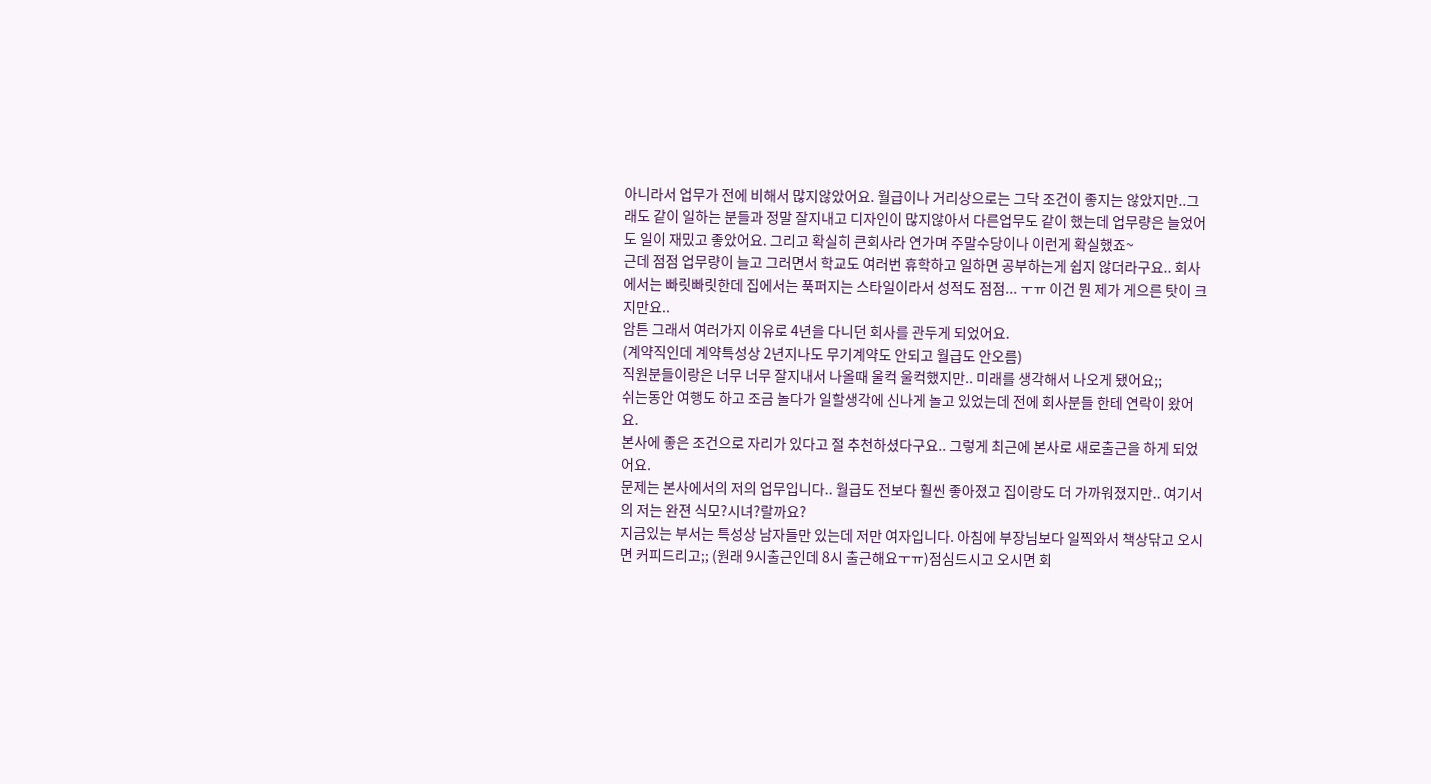아니라서 업무가 전에 비해서 많지않았어요. 월급이나 거리상으로는 그닥 조건이 좋지는 않았지만..그래도 같이 일하는 분들과 정말 잘지내고 디자인이 많지않아서 다른업무도 같이 했는데 업무량은 늘었어도 일이 재밌고 좋았어요. 그리고 확실히 큰회사라 연가며 주말수당이나 이런게 확실했죠~
근데 점점 업무량이 늘고 그러면서 학교도 여러번 휴학하고 일하면 공부하는게 쉽지 않더라구요.. 회사에서는 빠릿빠릿한데 집에서는 푹퍼지는 스타일이라서 성적도 점점... ㅜㅠ 이건 뭔 제가 게으른 탓이 크지만요..
암튼 그래서 여러가지 이유로 4년을 다니던 회사를 관두게 되었어요.
(계약직인데 계약특성상 2년지나도 무기계약도 안되고 월급도 안오름)
직원분들이랑은 너무 너무 잘지내서 나올때 울컥 울컥했지만.. 미래를 생각해서 나오게 됐어요;;
쉬는동안 여행도 하고 조금 놀다가 일할생각에 신나게 놀고 있었는데 전에 회사분들 한테 연락이 왔어요.
본사에 좋은 조건으로 자리가 있다고 절 추천하셨다구요.. 그렇게 최근에 본사로 새로출근을 하게 되었어요.
문제는 본사에서의 저의 업무입니다.. 월급도 전보다 훨씬 좋아졌고 집이랑도 더 가까워졌지만.. 여기서의 저는 완젼 식모?시녀?랄까요?
지금있는 부서는 특성상 남자들만 있는데 저만 여자입니다. 아침에 부장님보다 일찍와서 책상닦고 오시면 커피드리고;; (원래 9시출근인데 8시 출근해요ㅜㅠ)점심드시고 오시면 회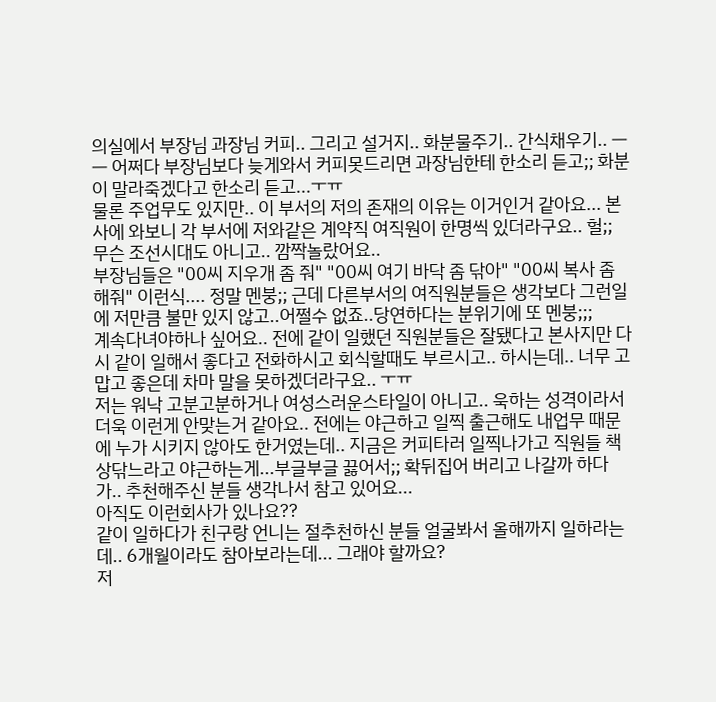의실에서 부장님 과장님 커피.. 그리고 설거지.. 화분물주기.. 간식채우기.. ㅡㅡ 어쩌다 부장님보다 늦게와서 커피못드리면 과장님한테 한소리 듣고;; 화분이 말라죽겠다고 한소리 듣고...ㅜㅠ
물론 주업무도 있지만.. 이 부서의 저의 존재의 이유는 이거인거 같아요... 본사에 와보니 각 부서에 저와같은 계약직 여직원이 한명씩 있더라구요.. 헐;; 무슨 조선시대도 아니고.. 깜짝놀랐어요..
부장님들은 "00씨 지우개 좀 줘" "00씨 여기 바닥 좀 닦아" "00씨 복사 좀 해줘" 이런식.... 정말 멘붕;; 근데 다른부서의 여직원분들은 생각보다 그런일에 저만큼 불만 있지 않고..어쩔수 없죠..당연하다는 분위기에 또 멘붕;;;
계속다녀야하나 싶어요.. 전에 같이 일했던 직원분들은 잘됐다고 본사지만 다시 같이 일해서 좋다고 전화하시고 회식할때도 부르시고.. 하시는데.. 너무 고맙고 좋은데 차마 말을 못하겠더라구요.. ㅜㅠ
저는 워낙 고분고분하거나 여성스러운스타일이 아니고.. 욱하는 성격이라서 더욱 이런게 안맞는거 같아요.. 전에는 야근하고 일찍 출근해도 내업무 때문에 누가 시키지 않아도 한거였는데.. 지금은 커피타러 일찍나가고 직원들 책상닦느라고 야근하는게...부글부글 끓어서;; 확뒤집어 버리고 나갈까 하다가.. 추천해주신 분들 생각나서 참고 있어요...
아직도 이런회사가 있나요??
같이 일하다가 친구랑 언니는 절추천하신 분들 얼굴봐서 올해까지 일하라는데.. 6개월이라도 참아보라는데... 그래야 할까요?
저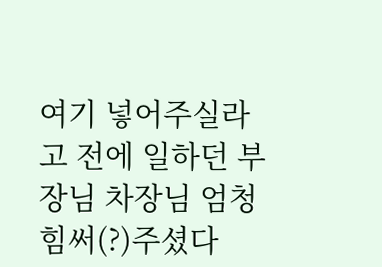여기 넣어주실라고 전에 일하던 부장님 차장님 엄청 힘써(?)주셨다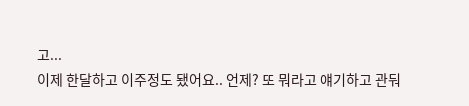고...
이제 한달하고 이주정도 됐어요.. 언제? 또 뭐라고 얘기하고 관둬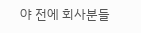야 전에 회사분들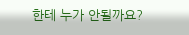한테 누가 안될까요?